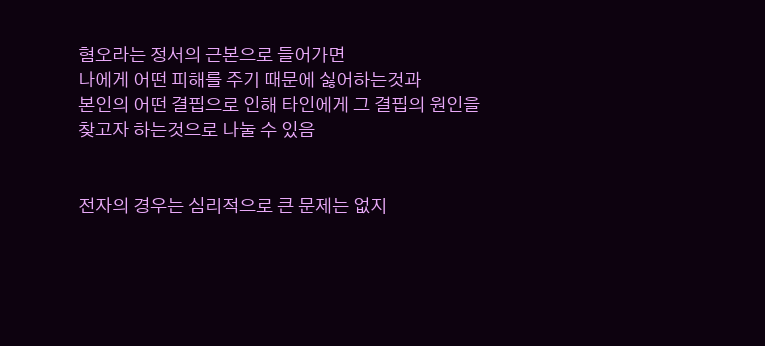혐오라는 정서의 근본으로 들어가면
나에게 어떤 피해를 주기 때문에 싫어하는것과
본인의 어떤 결핍으로 인해 타인에게 그 결핍의 원인을
찾고자 하는것으로 나눌 수 있음


전자의 경우는 심리적으로 큰 문제는 없지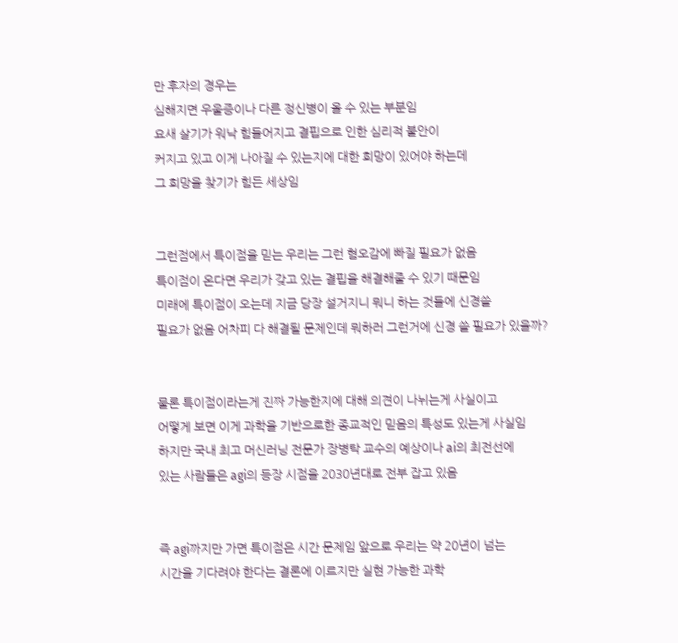만 후자의 경우는
심해지면 우울증이나 다른 정신병이 올 수 있는 부분임
요새 살기가 워낙 힘들어지고 결핍으로 인한 심리적 불안이
커지고 있고 이게 나아질 수 있는지에 대한 희망이 있어야 하는데
그 희망을 찾기가 힘든 세상임


그런점에서 특이점을 믿는 우리는 그런 혐오감에 빠질 필요가 없음
특이점이 온다면 우리가 갖고 있는 결핍을 해결해줄 수 있기 때문임
미래에 특이점이 오는데 지금 당장 설거지니 뭐니 하는 것들에 신경쓸
필요가 없음 어차피 다 해결될 문제인데 뭐하러 그런거에 신경 쓸 필요가 있을까?


물론 특이점이라는게 진짜 가능한지에 대해 의견이 나뉘는게 사실이고
어떻게 보면 이게 과학을 기반으로한 종교적인 믿음의 특성도 있는게 사실임
하지만 국내 최고 머신러닝 전문가 장병탁 교수의 예상이나 ai의 최전선에
있는 사람들은 agi의 등장 시점을 2030년대로 전부 잡고 있음


즉 agi까지만 가면 특이점은 시간 문제임 앞으로 우리는 약 20년이 넘는
시간을 기다려야 한다는 결론에 이르지만 실현 가능한 과학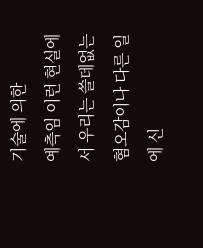기술에 의한
예측임 이런 현실에서 우리는 쓸데없는 혐오감이나 다른 일에 신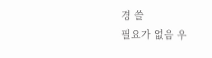경 쓸
필요가 없음 우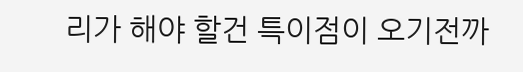리가 해야 할건 특이점이 오기전까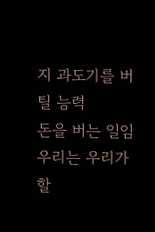지 과도기를 버틸 능력
돈을 버는 일임 우리는 우리가 할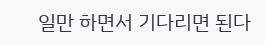일만 하면서 기다리면 된다